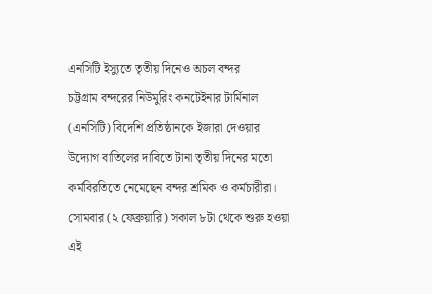এনসিটি ইস্যুতে তৃতীয় দিনেও অচল বন্দর
চট্টগ্রাম বন্দরের নিউমুরিং কনটেইনার টার্মিনাল (এনসিটি) বিদেশি প্রতিষ্ঠানকে ইজারা দেওয়ার উদ্যোগ বাতিলের দাবিতে টানা তৃতীয় দিনের মতো কর্মবিরতিতে নেমেছেন বন্দর শ্রমিক ও কর্মচারীরা। সোমবার (২ ফেব্রুয়ারি) সকাল ৮টা থেকে শুরু হওয়া এই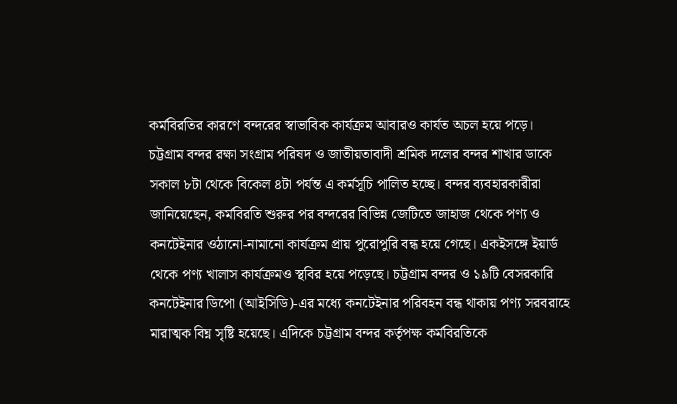কর্মবিরতির কারণে বন্দরের স্বাভাবিক কার্যক্রম আবারও কার্যত অচল হয়ে পড়ে। চট্টগ্রাম বন্দর রক্ষা সংগ্রাম পরিষদ ও জাতীয়তাবাদী শ্রমিক দলের বন্দর শাখার ডাকে সকাল ৮টা থেকে বিকেল ৪টা পর্যন্ত এ কর্মসূচি পালিত হচ্ছে। বন্দর ব্যবহারকারীরা জানিয়েছেন, কর্মবিরতি শুরুর পর বন্দরের বিভিন্ন জেটিতে জাহাজ থেকে পণ্য ও কনটেইনার ওঠানো-নামানো কার্যক্রম প্রায় পুরোপুরি বন্ধ হয়ে গেছে। একইসঙ্গে ইয়ার্ড থেকে পণ্য খালাস কার্যক্রমও স্থবির হয়ে পড়েছে। চট্টগ্রাম বন্দর ও ১৯টি বেসরকারি কনটেইনার ডিপো (আইসিডি)-এর মধ্যে কনটেইনার পরিবহন বন্ধ থাকায় পণ্য সরবরাহে মারাত্মক বিঘ্ন সৃষ্টি হয়েছে। এদিকে চট্টগ্রাম বন্দর কর্তৃপক্ষ কর্মবিরতিকে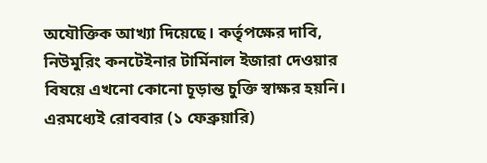অযৌক্তিক আখ্যা দিয়েছে। কর্তৃপক্ষের দাবি, নিউমুরিং কনটেইনার টার্মিনাল ইজারা দেওয়ার বিষয়ে এখনো কোনো চূড়ান্ত চুক্তি স্বাক্ষর হয়নি। এরমধ্যেই রোববার (১ ফেব্রুয়ারি)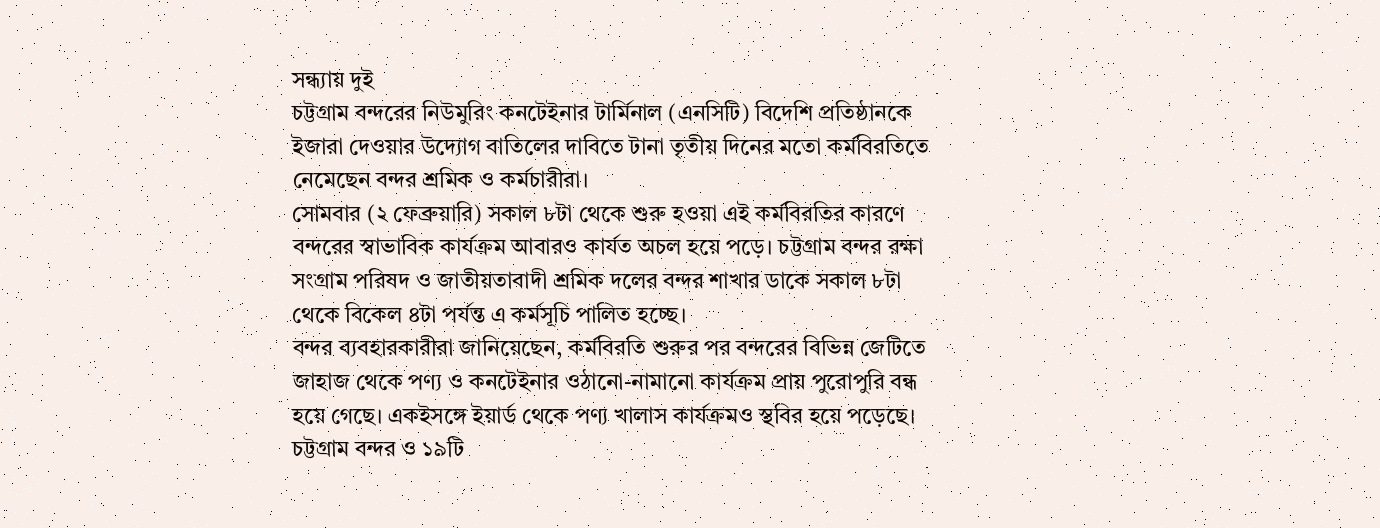সন্ধ্যায় দুই
চট্টগ্রাম বন্দরের নিউমুরিং কনটেইনার টার্মিনাল (এনসিটি) বিদেশি প্রতিষ্ঠানকে ইজারা দেওয়ার উদ্যোগ বাতিলের দাবিতে টানা তৃতীয় দিনের মতো কর্মবিরতিতে নেমেছেন বন্দর শ্রমিক ও কর্মচারীরা।
সোমবার (২ ফেব্রুয়ারি) সকাল ৮টা থেকে শুরু হওয়া এই কর্মবিরতির কারণে বন্দরের স্বাভাবিক কার্যক্রম আবারও কার্যত অচল হয়ে পড়ে। চট্টগ্রাম বন্দর রক্ষা সংগ্রাম পরিষদ ও জাতীয়তাবাদী শ্রমিক দলের বন্দর শাখার ডাকে সকাল ৮টা থেকে বিকেল ৪টা পর্যন্ত এ কর্মসূচি পালিত হচ্ছে।
বন্দর ব্যবহারকারীরা জানিয়েছেন, কর্মবিরতি শুরুর পর বন্দরের বিভিন্ন জেটিতে জাহাজ থেকে পণ্য ও কনটেইনার ওঠানো-নামানো কার্যক্রম প্রায় পুরোপুরি বন্ধ হয়ে গেছে। একইসঙ্গে ইয়ার্ড থেকে পণ্য খালাস কার্যক্রমও স্থবির হয়ে পড়েছে। চট্টগ্রাম বন্দর ও ১৯টি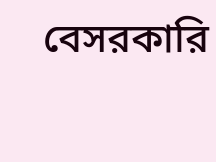বেসরকারি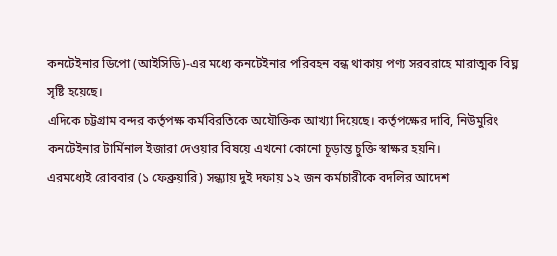কনটেইনার ডিপো (আইসিডি)-এর মধ্যে কনটেইনার পরিবহন বন্ধ থাকায় পণ্য সরবরাহে মারাত্মক বিঘ্ন সৃষ্টি হয়েছে।
এদিকে চট্টগ্রাম বন্দর কর্তৃপক্ষ কর্মবিরতিকে অযৌক্তিক আখ্যা দিয়েছে। কর্তৃপক্ষের দাবি, নিউমুরিং কনটেইনার টার্মিনাল ইজারা দেওয়ার বিষয়ে এখনো কোনো চূড়ান্ত চুক্তি স্বাক্ষর হয়নি।
এরমধ্যেই রোববার (১ ফেব্রুয়ারি) সন্ধ্যায় দুই দফায় ১২ জন কর্মচারীকে বদলির আদেশ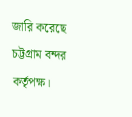জারি করেছে চট্টগ্রাম বন্দর কর্তৃপক্ষ।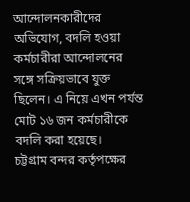আন্দোলনকারীদের অভিযোগ, বদলি হওয়া কর্মচারীরা আন্দোলনের সঙ্গে সক্রিয়ভাবে যুক্ত ছিলেন। এ নিয়ে এখন পর্যন্ত মোট ১৬ জন কর্মচারীকে বদলি করা হয়েছে।
চট্টগ্রাম বন্দর কর্তৃপক্ষের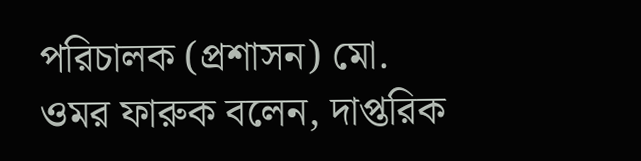পরিচালক (প্রশাসন) মো. ওমর ফারুক বলেন, দাপ্তরিক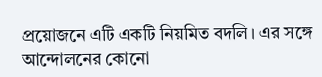প্রয়োজনে এটি একটি নিয়মিত বদলি। এর সঙ্গে আন্দোলনের কোনো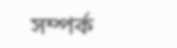সম্পর্ক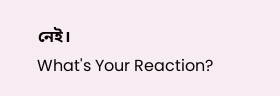নেই।
What's Your Reaction?